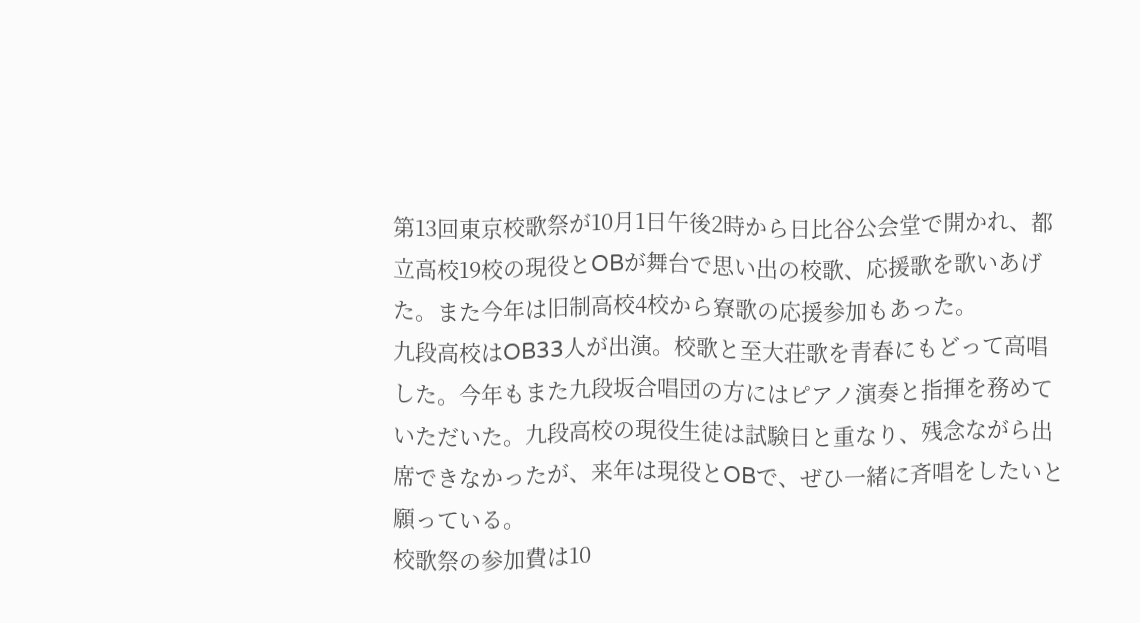第13回東京校歌祭が10月1日午後2時から日比谷公会堂で開かれ、都立高校19校の現役とOBが舞台で思い出の校歌、応援歌を歌いあげた。また今年は旧制高校4校から寮歌の応援参加もあった。
九段高校はOB33人が出演。校歌と至大荘歌を青春にもどって高唱した。今年もまた九段坂合唱団の方にはピアノ演奏と指揮を務めていただいた。九段高校の現役生徒は試験日と重なり、残念ながら出席できなかったが、来年は現役とOBで、ぜひ一緒に斉唱をしたいと願っている。
校歌祭の参加費は10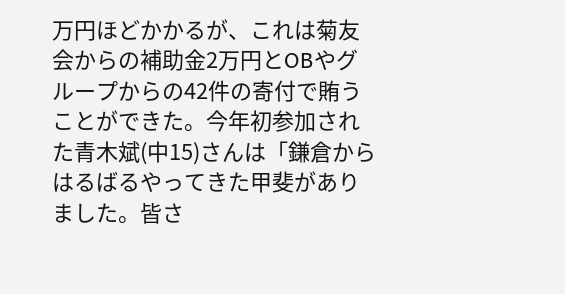万円ほどかかるが、これは菊友会からの補助金2万円とOBやグループからの42件の寄付で賄うことができた。今年初参加された青木斌(中15)さんは「鎌倉からはるばるやってきた甲斐がありました。皆さ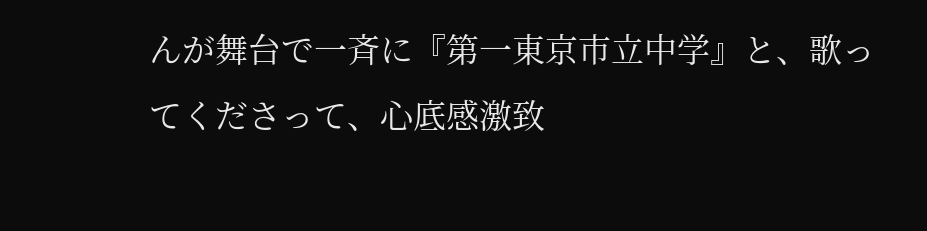んが舞台で一斉に『第一東京市立中学』と、歌ってくださって、心底感激致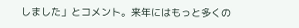しました」とコメント。来年にはもっと多くの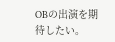OBの出演を期待したい。